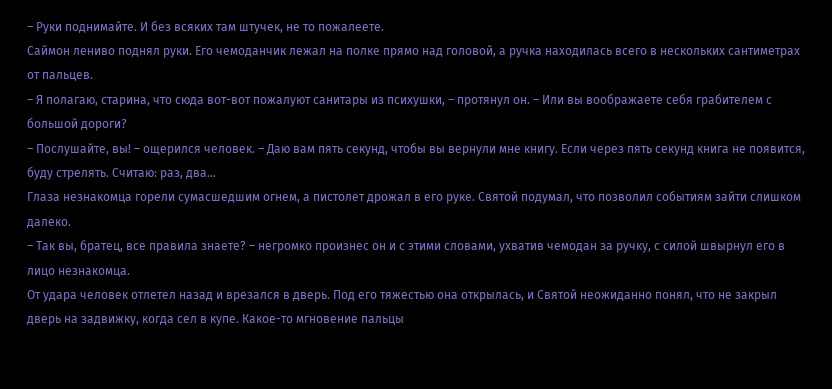– Руки поднимайте. И без всяких там штучек, не то пожалеете.
Саймон лениво поднял руки. Его чемоданчик лежал на полке прямо над головой, а ручка находилась всего в нескольких сантиметрах от пальцев.
– Я полагаю, старина, что сюда вот-вот пожалуют санитары из психушки, – протянул он. – Или вы воображаете себя грабителем с большой дороги?
– Послушайте, вы! – ощерился человек. – Даю вам пять секунд, чтобы вы вернули мне книгу. Если через пять секунд книга не появится, буду стрелять. Считаю: раз, два...
Глаза незнакомца горели сумасшедшим огнем, а пистолет дрожал в его руке. Святой подумал, что позволил событиям зайти слишком далеко.
– Так вы, братец, все правила знаете? – негромко произнес он и с этими словами, ухватив чемодан за ручку, с силой швырнул его в лицо незнакомца.
От удара человек отлетел назад и врезался в дверь. Под его тяжестью она открылась, и Святой неожиданно понял, что не закрыл дверь на задвижку, когда сел в купе. Какое-то мгновение пальцы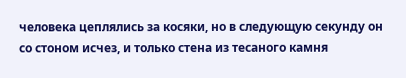человека цеплялись за косяки, но в следующую секунду он со стоном исчез, и только стена из тесаного камня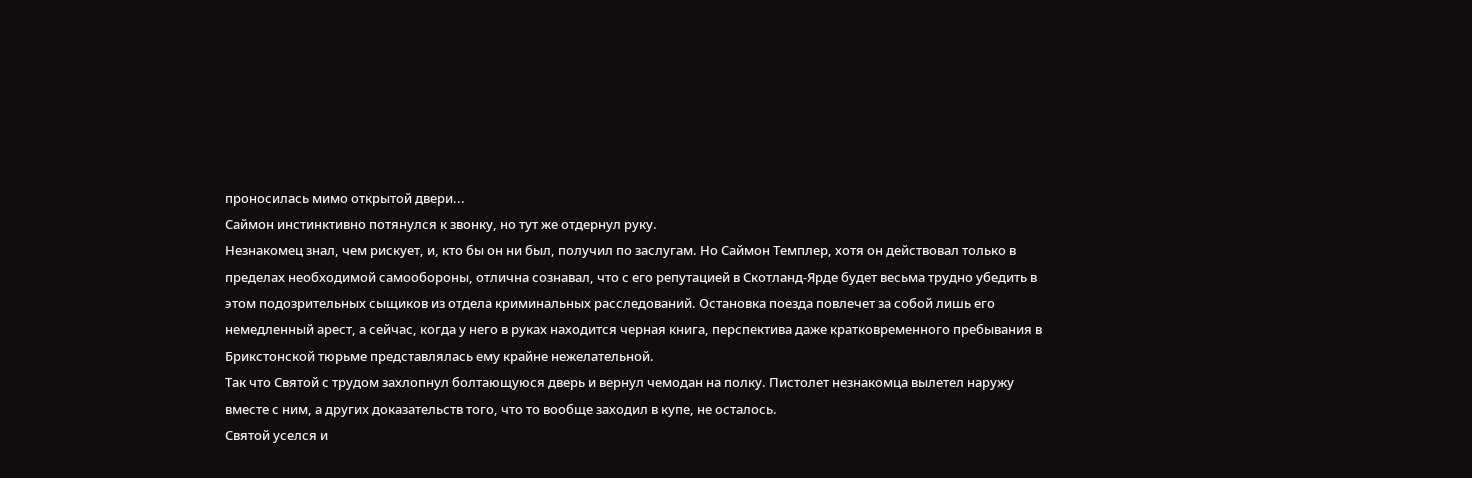проносилась мимо открытой двери...
Саймон инстинктивно потянулся к звонку, но тут же отдернул руку.
Незнакомец знал, чем рискует, и, кто бы он ни был, получил по заслугам. Но Саймон Темплер, хотя он действовал только в пределах необходимой самообороны, отлична сознавал, что с его репутацией в Скотланд-Ярде будет весьма трудно убедить в этом подозрительных сыщиков из отдела криминальных расследований. Остановка поезда повлечет за собой лишь его немедленный арест, а сейчас, когда у него в руках находится черная книга, перспектива даже кратковременного пребывания в Брикстонской тюрьме представлялась ему крайне нежелательной.
Так что Святой с трудом захлопнул болтающуюся дверь и вернул чемодан на полку. Пистолет незнакомца вылетел наружу вместе с ним, а других доказательств того, что то вообще заходил в купе, не осталось.
Святой уселся и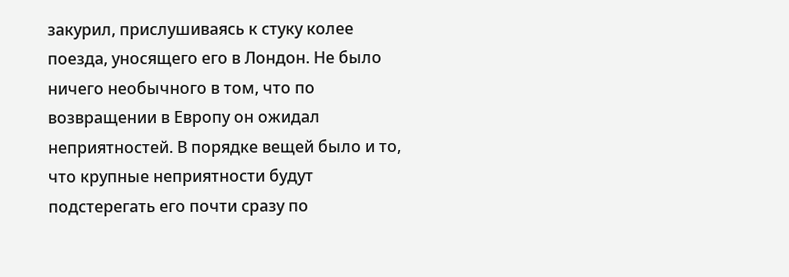закурил, прислушиваясь к стуку колее поезда, уносящего его в Лондон. Не было ничего необычного в том, что по возвращении в Европу он ожидал неприятностей. В порядке вещей было и то, что крупные неприятности будут подстерегать его почти сразу по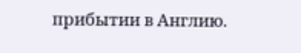прибытии в Англию.